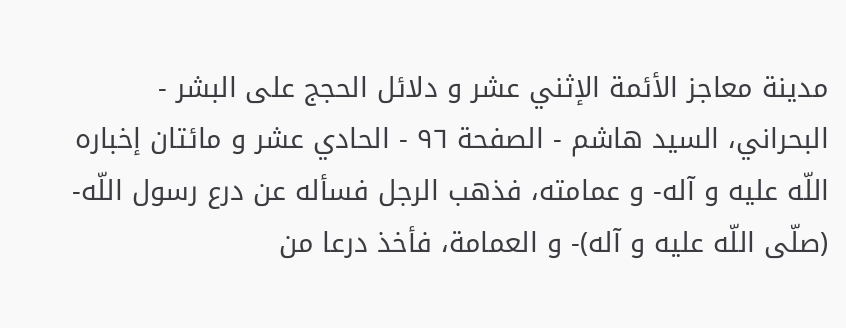مدينة معاجز الأئمة الإثني عشر و دلائل الحجج على البشر - البحراني، السيد هاشم - الصفحة ٩٦ - الحادي عشر و مائتان إخباره
اللّه عليه و آله- و عمامته، فذهب الرجل فسأله عن درع رسول اللّه- (صلّى اللّه عليه و آله)- و العمامة، فأخذ درعا من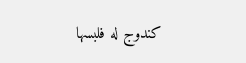كندوج له فلبسها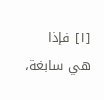[١] فإذا هي سابغة،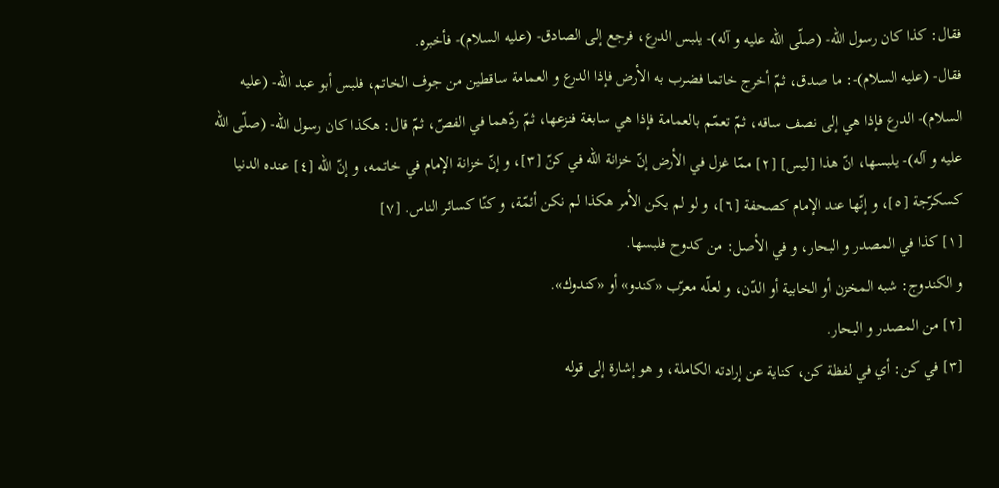فقال: كذا كان رسول اللّه- (صلّى اللّه عليه و آله)- يلبس الدرع، فرجع إلى الصادق- (عليه السلام)- فأخبره.
فقال- (عليه السلام)-: ما صدق، ثمّ أخرج خاتما فضرب به الأرض فإذا الدرع و العمامة ساقطين من جوف الخاتم، فلبس أبو عبد اللّه- (عليه السلام)- الدرع فإذا هي إلى نصف ساقه، ثمّ تعمّم بالعمامة فإذا هي سابغة فنزعها، ثمّ ردّهما في الفصّ، ثمّ قال: هكذا كان رسول اللّه- (صلّى اللّه عليه و آله)- يلبسها، انّ هذا [ليس] [٢] ممّا غزل في الأرض إنّ خزانة اللّه في كنّ [٣]، و إنّ خزانة الإمام في خاتمه، و إنّ اللّه [٤] عنده الدنيا كسكرّجة [٥]، و إنّها عند الإمام كصحفة [٦]، و لو لم يكن الأمر هكذا لم نكن أئمّة، و كنّا كسائر الناس. [٧]
[١] كذا في المصدر و البحار، و في الأصل: من كدوح فلبسها.
و الكندوج: شبه المخزن أو الخابية أو الدّن، و لعلّه معرّب «كندو» أو «كندوك».
[٢] من المصدر و البحار.
[٣] في كن: أي في لفظة كن، كناية عن إرادته الكاملة، و هو إشارة إلى قوله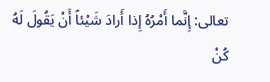تعالى: إِنَّما أَمْرُهُ إِذا أَرادَ شَيْئاً أَنْ يَقُولَ لَهُ كُنْ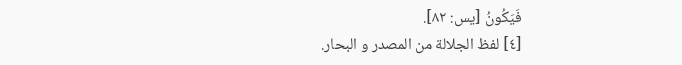فَيَكُونُ [يس: ٨٢].
[٤] لفظ الجلالة من المصدر و البحار.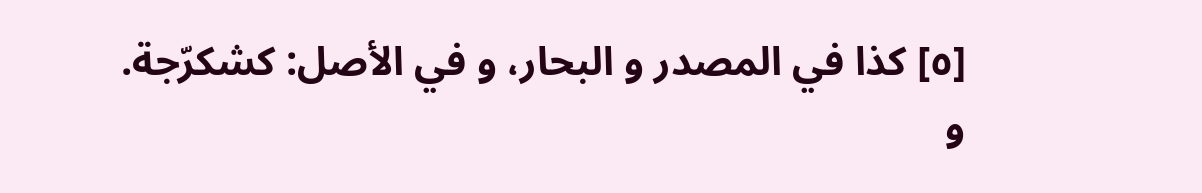[٥] كذا في المصدر و البحار، و في الأصل: كشكرّجة.
و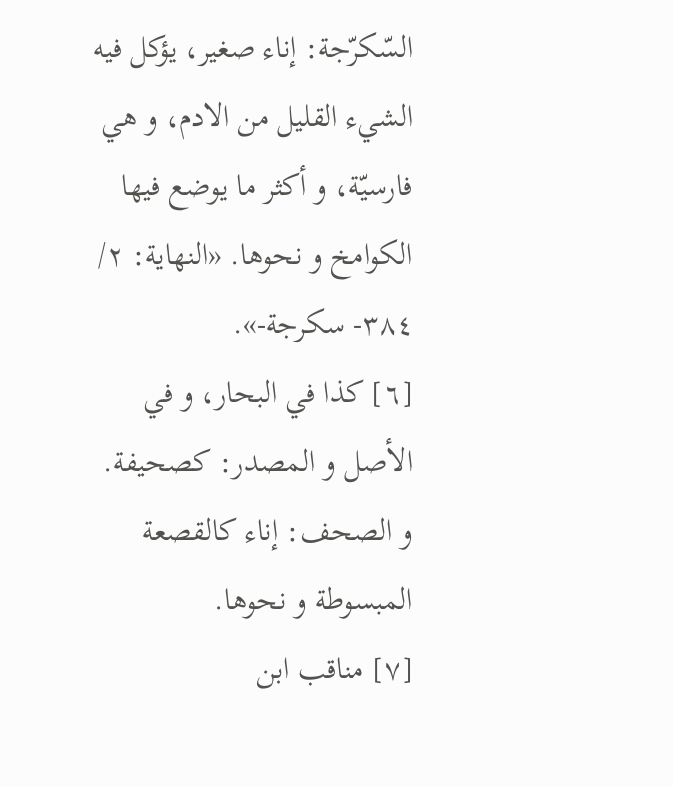السّكرّجة: إناء صغير، يؤكل فيه الشيء القليل من الادم، و هي فارسيّة، و أكثر ما يوضع فيها الكوامخ و نحوها. «النهاية: ٢/ ٣٨٤- سكرجة-».
[٦] كذا في البحار، و في الأصل و المصدر: كصحيفة.
و الصحف: إناء كالقصعة المبسوطة و نحوها.
[٧] مناقب ابن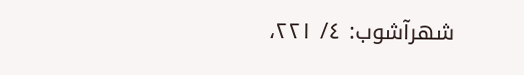شهرآشوب: ٤/ ٢٢١،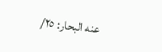عنه البحار: ٢٥/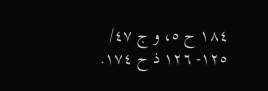١٨٤ ح ٥، و ج ٤٧/ ١٢٥- ١٢٦ ذ ح ١٧٤.